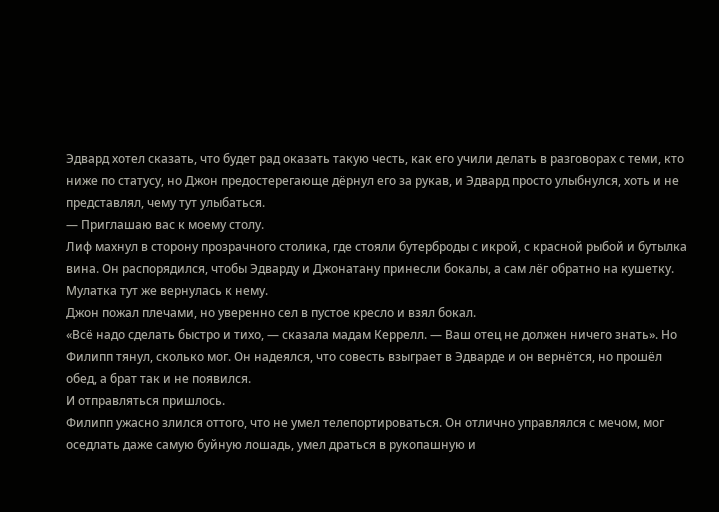Эдвард хотел сказать, что будет рад оказать такую честь, как его учили делать в разговорах с теми, кто ниже по статусу, но Джон предостерегающе дёрнул его за рукав, и Эдвард просто улыбнулся, хоть и не представлял, чему тут улыбаться.
— Приглашаю вас к моему столу.
Лиф махнул в сторону прозрачного столика, где стояли бутерброды с икрой, с красной рыбой и бутылка вина. Он распорядился, чтобы Эдварду и Джонатану принесли бокалы, а сам лёг обратно на кушетку. Мулатка тут же вернулась к нему.
Джон пожал плечами, но уверенно сел в пустое кресло и взял бокал.
«Всё надо сделать быстро и тихо, — сказала мадам Керрелл. — Ваш отец не должен ничего знать». Но Филипп тянул, сколько мог. Он надеялся, что совесть взыграет в Эдварде и он вернётся, но прошёл обед, а брат так и не появился.
И отправляться пришлось.
Филипп ужасно злился оттого, что не умел телепортироваться. Он отлично управлялся с мечом, мог оседлать даже самую буйную лошадь, умел драться в рукопашную и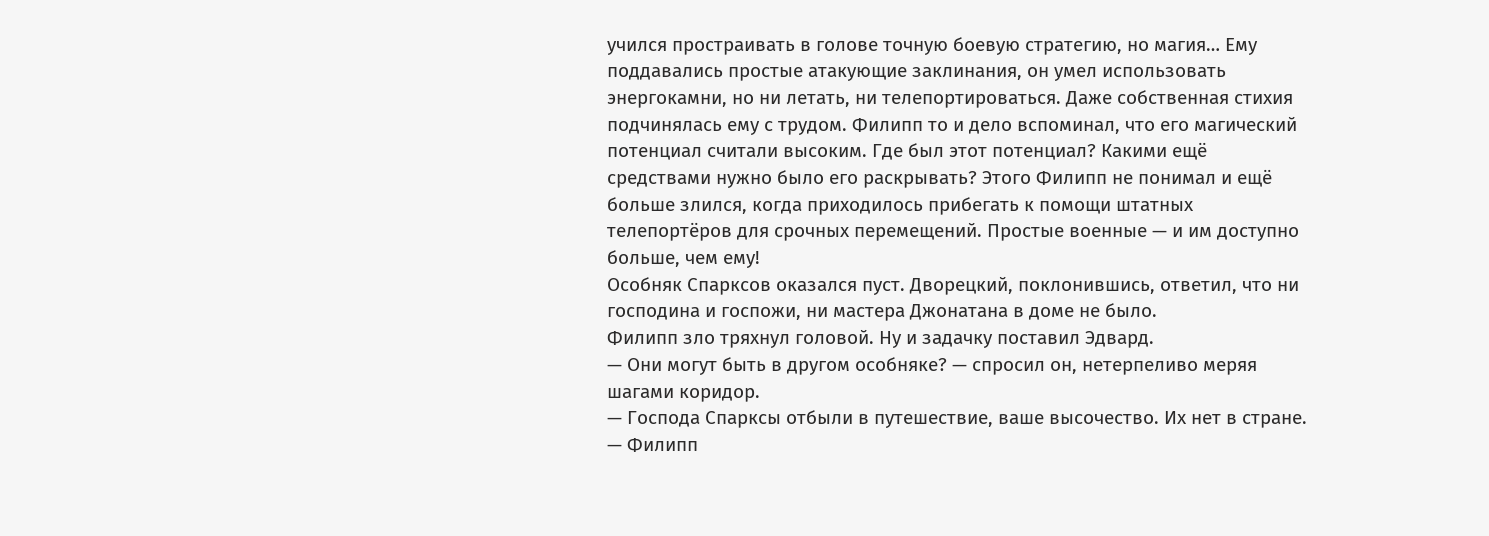учился простраивать в голове точную боевую стратегию, но магия… Ему поддавались простые атакующие заклинания, он умел использовать энергокамни, но ни летать, ни телепортироваться. Даже собственная стихия подчинялась ему с трудом. Филипп то и дело вспоминал, что его магический потенциал считали высоким. Где был этот потенциал? Какими ещё средствами нужно было его раскрывать? Этого Филипп не понимал и ещё больше злился, когда приходилось прибегать к помощи штатных телепортёров для срочных перемещений. Простые военные — и им доступно больше, чем ему!
Особняк Спарксов оказался пуст. Дворецкий, поклонившись, ответил, что ни господина и госпожи, ни мастера Джонатана в доме не было.
Филипп зло тряхнул головой. Ну и задачку поставил Эдвард.
— Они могут быть в другом особняке? — спросил он, нетерпеливо меряя шагами коридор.
— Господа Спарксы отбыли в путешествие, ваше высочество. Их нет в стране. — Филипп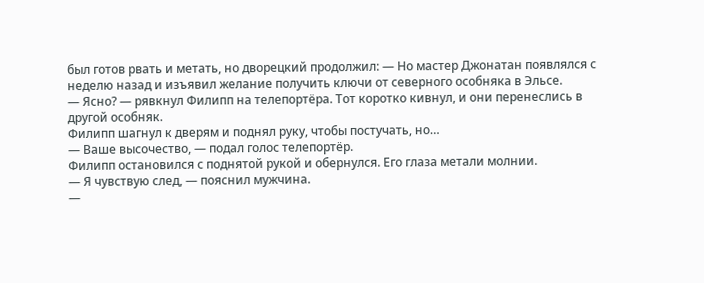был готов рвать и метать, но дворецкий продолжил: — Но мастер Джонатан появлялся с неделю назад и изъявил желание получить ключи от северного особняка в Эльсе.
— Ясно? — рявкнул Филипп на телепортёра. Тот коротко кивнул, и они перенеслись в другой особняк.
Филипп шагнул к дверям и поднял руку, чтобы постучать, но…
— Ваше высочество, — подал голос телепортёр.
Филипп остановился с поднятой рукой и обернулся. Его глаза метали молнии.
— Я чувствую след, — пояснил мужчина.
—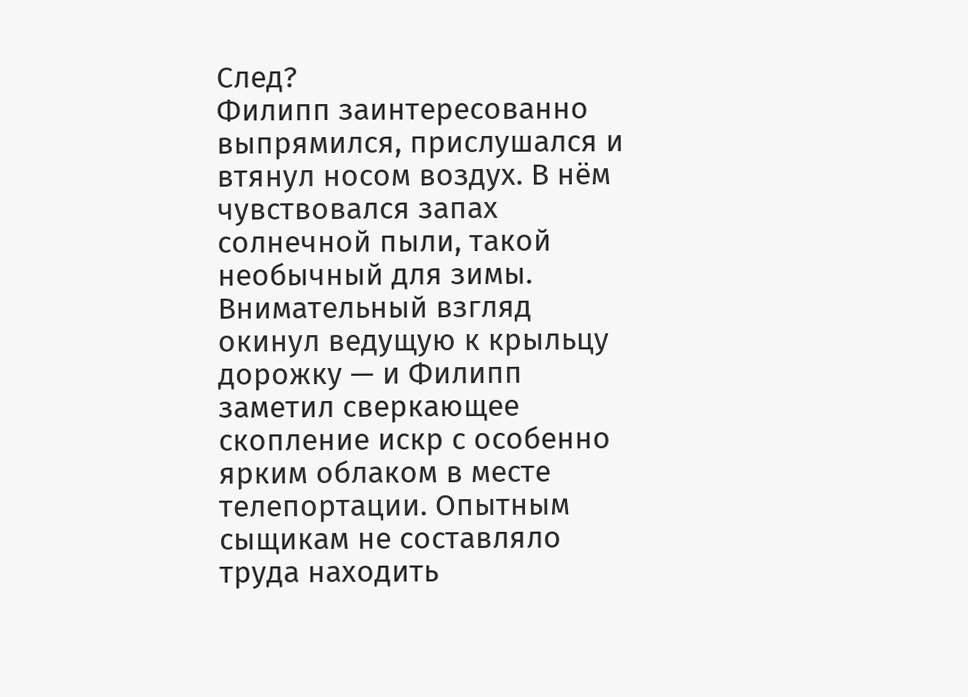След?
Филипп заинтересованно выпрямился, прислушался и втянул носом воздух. В нём чувствовался запах солнечной пыли, такой необычный для зимы. Внимательный взгляд окинул ведущую к крыльцу дорожку — и Филипп заметил сверкающее скопление искр с особенно ярким облаком в месте телепортации. Опытным сыщикам не составляло труда находить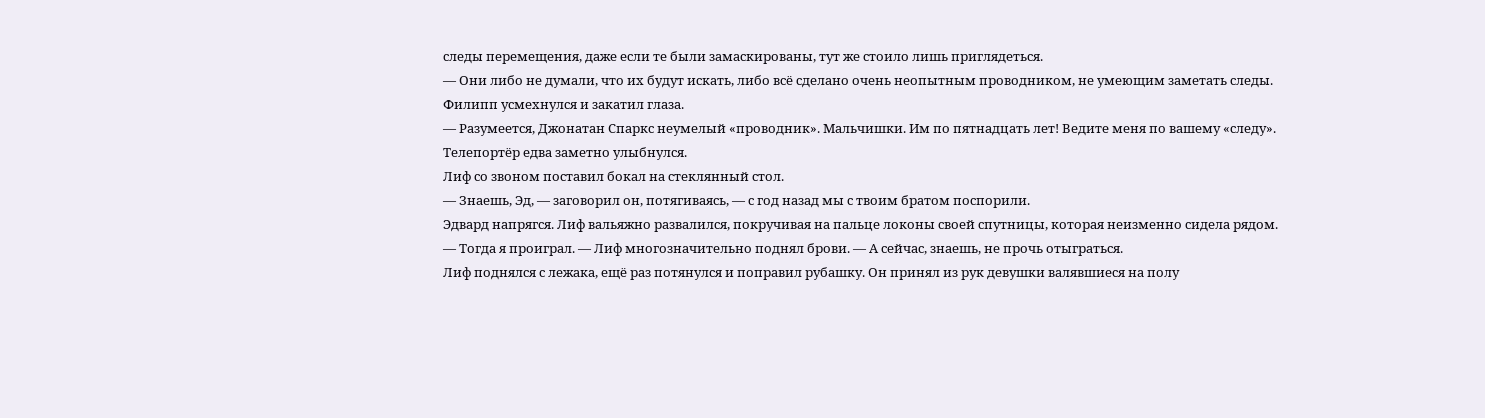следы перемещения, даже если те были замаскированы, тут же стоило лишь приглядеться.
— Они либо не думали, что их будут искать, либо всё сделано очень неопытным проводником, не умеющим заметать следы.
Филипп усмехнулся и закатил глаза.
— Разумеется, Джонатан Спаркс неумелый «проводник». Мальчишки. Им по пятнадцать лет! Ведите меня по вашему «следу».
Телепортёр едва заметно улыбнулся.
Лиф со звоном поставил бокал на стеклянный стол.
— Знаешь, Эд, — заговорил он, потягиваясь, — с год назад мы с твоим братом поспорили.
Эдвард напрягся. Лиф вальяжно развалился, покручивая на пальце локоны своей спутницы, которая неизменно сидела рядом.
— Тогда я проиграл. — Лиф многозначительно поднял брови. — А сейчас, знаешь, не прочь отыграться.
Лиф поднялся с лежака, ещё раз потянулся и поправил рубашку. Он принял из рук девушки валявшиеся на полу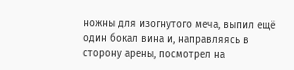ножны для изогнутого меча, выпил ещё один бокал вина и, направляясь в сторону арены, посмотрел на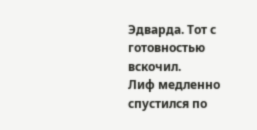Эдварда. Тот с готовностью вскочил.
Лиф медленно спустился по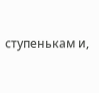ступенькам и,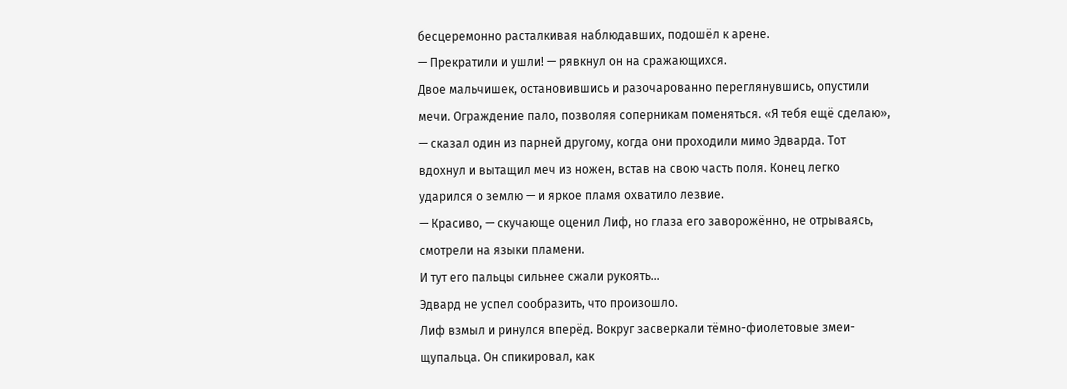бесцеремонно расталкивая наблюдавших, подошёл к арене.
— Прекратили и ушли! — рявкнул он на сражающихся.
Двое мальчишек, остановившись и разочарованно переглянувшись, опустили мечи. Ограждение пало, позволяя соперникам поменяться. «Я тебя ещё сделаю», — сказал один из парней другому, когда они проходили мимо Эдварда. Тот вдохнул и вытащил меч из ножен, встав на свою часть поля. Конец легко ударился о землю — и яркое пламя охватило лезвие.
— Красиво, — скучающе оценил Лиф, но глаза его заворожённо, не отрываясь, смотрели на языки пламени.
И тут его пальцы сильнее сжали рукоять…
Эдвард не успел сообразить, что произошло.
Лиф взмыл и ринулся вперёд. Вокруг засверкали тёмно-фиолетовые змеи-щупальца. Он спикировал, как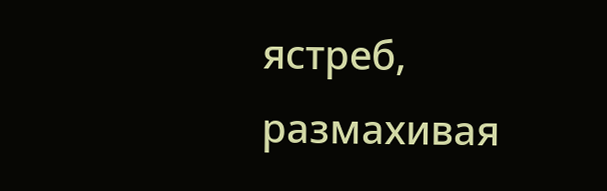ястреб, размахивая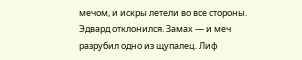мечом, и искры летели во все стороны. Эдвард отклонился. Замах — и меч разрубил одно из щупалец. Лиф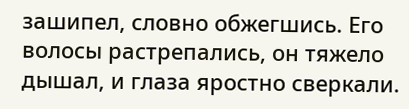зашипел, словно обжегшись. Его волосы растрепались, он тяжело дышал, и глаза яростно сверкали.